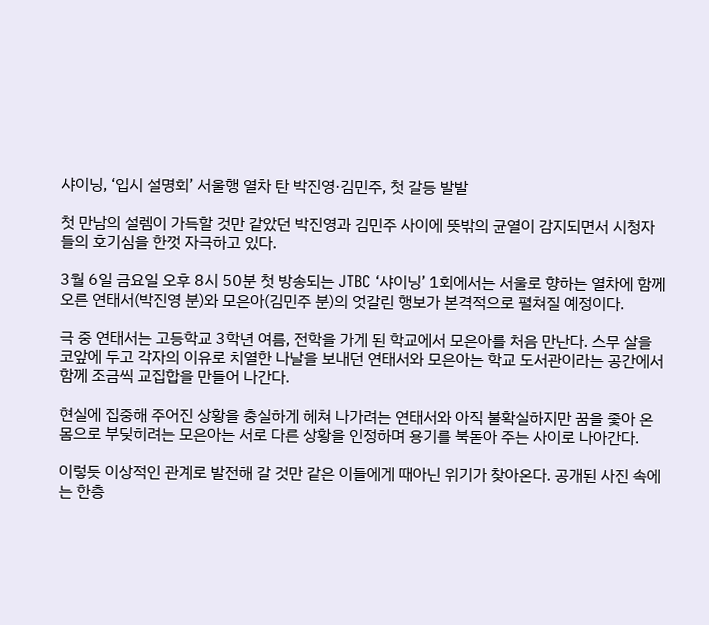샤이닝, ‘입시 설명회’ 서울행 열차 탄 박진영·김민주, 첫 갈등 발발

첫 만남의 설렘이 가득할 것만 같았던 박진영과 김민주 사이에 뜻밖의 균열이 감지되면서 시청자들의 호기심을 한껏 자극하고 있다.

3월 6일 금요일 오후 8시 50분 첫 방송되는 JTBC ‘샤이닝’ 1회에서는 서울로 향하는 열차에 함께 오른 연태서(박진영 분)와 모은아(김민주 분)의 엇갈린 행보가 본격적으로 펼쳐질 예정이다.

극 중 연태서는 고등학교 3학년 여름, 전학을 가게 된 학교에서 모은아를 처음 만난다. 스무 살을 코앞에 두고 각자의 이유로 치열한 나날을 보내던 연태서와 모은아는 학교 도서관이라는 공간에서 함께 조금씩 교집합을 만들어 나간다.

현실에 집중해 주어진 상황을 충실하게 헤쳐 나가려는 연태서와 아직 불확실하지만 꿈을 좇아 온몸으로 부딪히려는 모은아는 서로 다른 상황을 인정하며 용기를 북돋아 주는 사이로 나아간다.

이렇듯 이상적인 관계로 발전해 갈 것만 같은 이들에게 때아닌 위기가 찾아온다. 공개된 사진 속에는 한층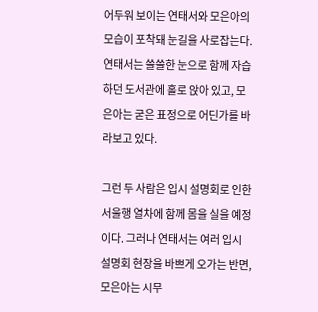어두워 보이는 연태서와 모은아의 모습이 포착돼 눈길을 사로잡는다. 연태서는 쓸쓸한 눈으로 함께 자습하던 도서관에 홀로 앉아 있고, 모은아는 굳은 표정으로 어딘가를 바라보고 있다.

그런 두 사람은 입시 설명회로 인한 서울행 열차에 함께 몸을 실을 예정이다. 그러나 연태서는 여러 입시 설명회 현장을 바쁘게 오가는 반면, 모은아는 시무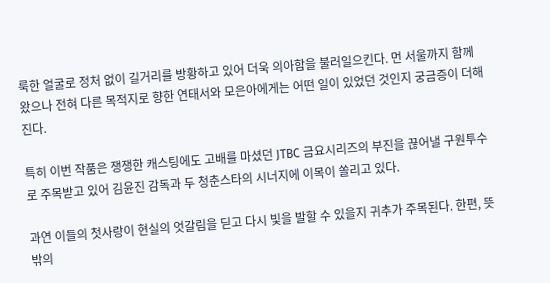룩한 얼굴로 정처 없이 길거리를 방황하고 있어 더욱 의아함을 불러일으킨다. 먼 서울까지 함께 왔으나 전혀 다른 목적지로 향한 연태서와 모은아에게는 어떤 일이 있었던 것인지 궁금증이 더해진다.

특히 이번 작품은 쟁쟁한 캐스팅에도 고배를 마셨던 JTBC 금요시리즈의 부진을 끊어낼 구원투수로 주목받고 있어 김윤진 감독과 두 청춘스타의 시너지에 이목이 쏠리고 있다.

과연 이들의 첫사랑이 현실의 엇갈림을 딛고 다시 빛을 발할 수 있을지 귀추가 주목된다. 한편, 뜻밖의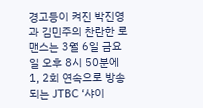경고등이 켜진 박진영과 김민주의 찬란한 로맨스는 3월 6일 금요일 오후 8시 50분에 1, 2회 연속으로 방송되는 JTBC ‘샤이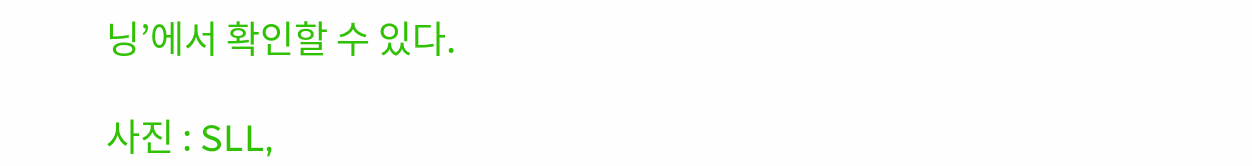닝’에서 확인할 수 있다.

사진 : SLL,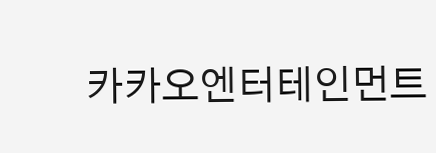카카오엔터테인먼트